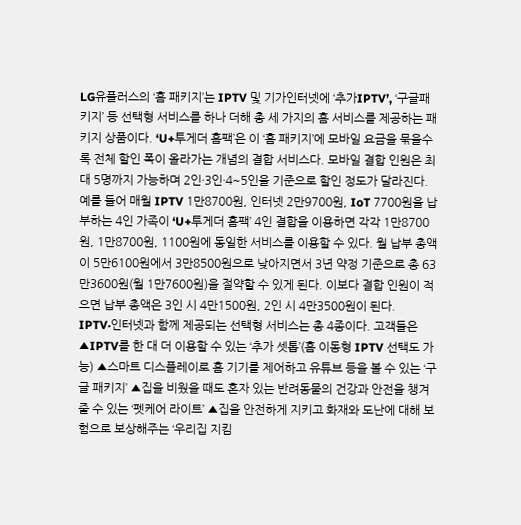LG유플러스의 ‘홈 패키지’는 IPTV 및 기가인터넷에 ‘추가IPTV’, ‘구글패키지’ 등 선택형 서비스를 하나 더해 총 세 가지의 홈 서비스를 제공하는 패키지 상품이다. ‘U+투게더 홈팩’은 이 ‘홈 패키지’에 모바일 요금을 묶을수록 전체 할인 폭이 올라가는 개념의 결합 서비스다. 모바일 결합 인원은 최대 5명까지 가능하며 2인·3인·4~5인을 기준으로 할인 정도가 달라진다.
예를 들어 매월 IPTV 1만8700원, 인터넷 2만9700원, IoT 7700원을 납부하는 4인 가족이 ‘U+투게더 홈팩’ 4인 결합을 이용하면 각각 1만8700원, 1만8700원, 1100원에 동일한 서비스를 이용할 수 있다. 월 납부 총액이 5만6100원에서 3만8500원으로 낮아지면서 3년 약정 기준으로 총 63만3600원(월 1만7600원)을 절약할 수 있게 된다. 이보다 결합 인원이 적으면 납부 총액은 3인 시 4만1500원, 2인 시 4만3500원이 된다.
IPTV·인터넷과 함께 제공되는 선택형 서비스는 총 4종이다. 고객들은 ▲IPTV를 한 대 더 이용할 수 있는 ‘추가 셋톱’(홈 이동형 IPTV 선택도 가능) ▲스마트 디스플레이로 홈 기기를 제어하고 유튜브 등을 볼 수 있는 ‘구글 패키지’ ▲집을 비웠을 때도 혼자 있는 반려동물의 건강과 안전을 챙겨줄 수 있는 ‘펫케어 라이트’ ▲집을 안전하게 지키고 화재와 도난에 대해 보험으로 보상해주는 ‘우리집 지킴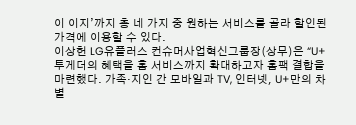이 이지’까지 총 네 가지 중 원하는 서비스를 골라 할인된 가격에 이용할 수 있다.
이상헌 LG유플러스 컨슈머사업혁신그룹장(상무)은 “U+투게더의 혜택을 홈 서비스까지 확대하고자 홈팩 결합을 마련했다. 가족·지인 간 모바일과 TV, 인터넷, U+만의 차별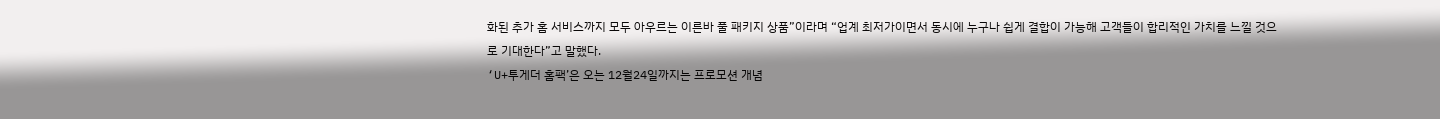화된 추가 홈 서비스까지 모두 아우르는 이른바 풀 패키지 상품”이라며 “업계 최저가이면서 동시에 누구나 쉽게 결합이 가능해 고객들이 합리적인 가치를 느낄 것으로 기대한다”고 말했다.
‘U+투게더 홈팩’은 오는 12월24일까지는 프로모션 개념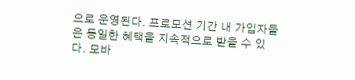으로 운영된다. 프로모션 기간 내 가입자들은 동일한 혜택을 지속적으로 받을 수 있다. 모바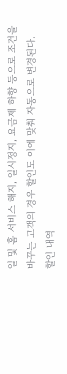일 및 홈 서비스 해지, 일시정지, 요금제 하향 등으로 조건을 바꾸는 고객의 경우 할인도 이에 맞춰 자동으로 변경된다. 할인 내역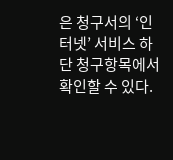은 청구서의 ‘인터넷’ 서비스 하단 청구항목에서 확인할 수 있다.